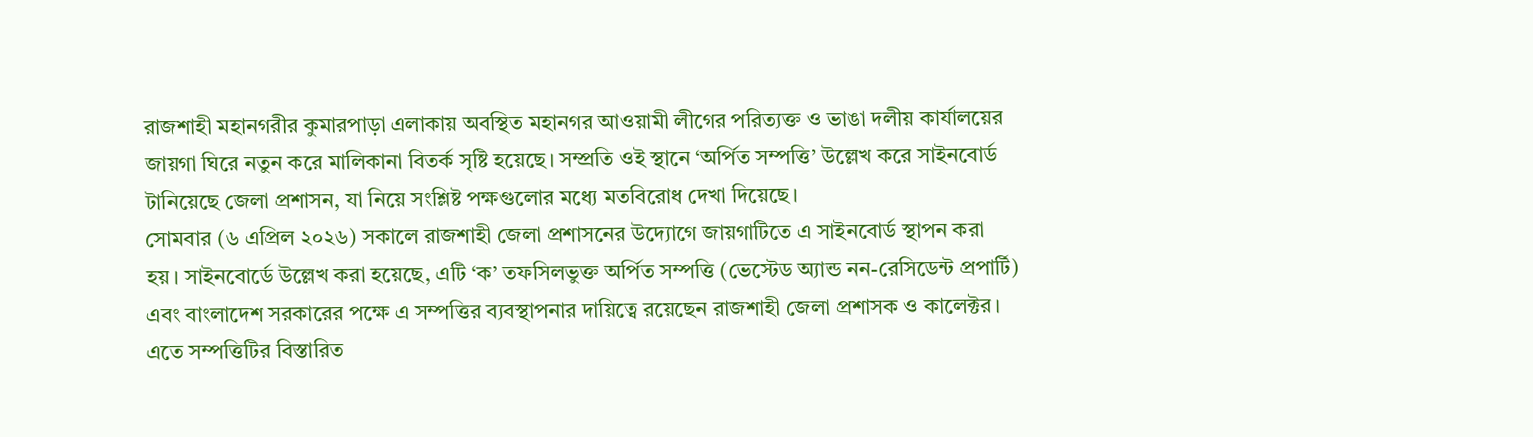রাজশাহী মহানগরীর কুমারপাড়া এলাকায় অবস্থিত মহানগর আওয়ামী লীগের পরিত্যক্ত ও ভাঙা দলীয় কার্যালয়ের জায়গা ঘিরে নতুন করে মালিকানা বিতর্ক সৃষ্টি হয়েছে। সম্প্রতি ওই স্থানে ‘অর্পিত সম্পত্তি’ উল্লেখ করে সাইনবোর্ড টানিয়েছে জেলা প্রশাসন, যা নিয়ে সংশ্লিষ্ট পক্ষগুলোর মধ্যে মতবিরোধ দেখা দিয়েছে।
সোমবার (৬ এপ্রিল ২০২৬) সকালে রাজশাহী জেলা প্রশাসনের উদ্যোগে জায়গাটিতে এ সাইনবোর্ড স্থাপন করা হয়। সাইনবোর্ডে উল্লেখ করা হয়েছে, এটি ‘ক’ তফসিলভুক্ত অর্পিত সম্পত্তি (ভেস্টেড অ্যান্ড নন-রেসিডেন্ট প্রপার্টি) এবং বাংলাদেশ সরকারের পক্ষে এ সম্পত্তির ব্যবস্থাপনার দায়িত্বে রয়েছেন রাজশাহী জেলা প্রশাসক ও কালেক্টর। এতে সম্পত্তিটির বিস্তারিত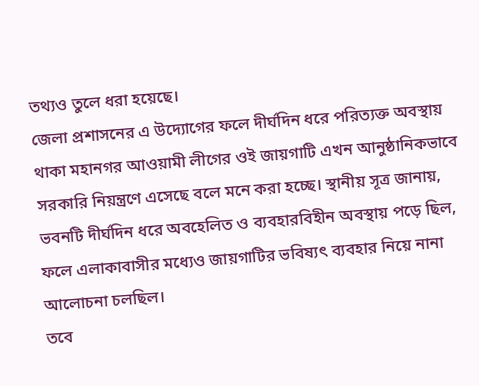তথ্যও তুলে ধরা হয়েছে।
জেলা প্রশাসনের এ উদ্যোগের ফলে দীর্ঘদিন ধরে পরিত্যক্ত অবস্থায় থাকা মহানগর আওয়ামী লীগের ওই জায়গাটি এখন আনুষ্ঠানিকভাবে সরকারি নিয়ন্ত্রণে এসেছে বলে মনে করা হচ্ছে। স্থানীয় সূত্র জানায়, ভবনটি দীর্ঘদিন ধরে অবহেলিত ও ব্যবহারবিহীন অবস্থায় পড়ে ছিল, ফলে এলাকাবাসীর মধ্যেও জায়গাটির ভবিষ্যৎ ব্যবহার নিয়ে নানা আলোচনা চলছিল।
তবে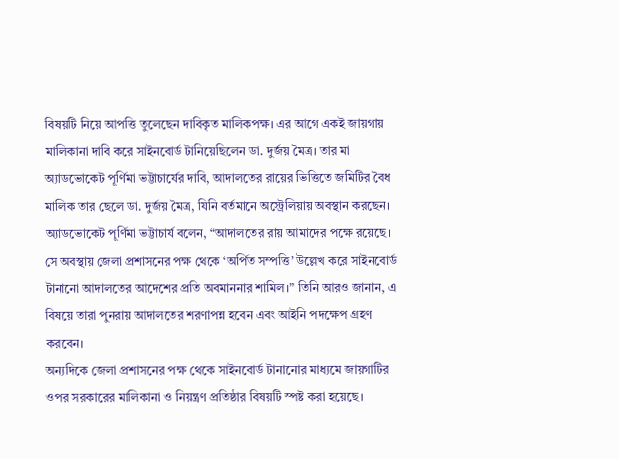বিষয়টি নিয়ে আপত্তি তুলেছেন দাবিকৃত মালিকপক্ষ। এর আগে একই জায়গায় মালিকানা দাবি করে সাইনবোর্ড টানিয়েছিলেন ডা. দুর্জয় মৈত্র। তার মা অ্যাডভোকেট পূর্ণিমা ভট্টাচার্যের দাবি, আদালতের রায়ের ভিত্তিতে জমিটির বৈধ মালিক তার ছেলে ডা. দুর্জয় মৈত্র, যিনি বর্তমানে অস্ট্রেলিয়ায় অবস্থান করছেন।
অ্যাডভোকেট পূর্ণিমা ভট্টাচার্য বলেন, “আদালতের রায় আমাদের পক্ষে রয়েছে। সে অবস্থায় জেলা প্রশাসনের পক্ষ থেকে ‘অর্পিত সম্পত্তি’ উল্লেখ করে সাইনবোর্ড টানানো আদালতের আদেশের প্রতি অবমাননার শামিল।” তিনি আরও জানান, এ বিষয়ে তারা পুনরায় আদালতের শরণাপন্ন হবেন এবং আইনি পদক্ষেপ গ্রহণ করবেন।
অন্যদিকে জেলা প্রশাসনের পক্ষ থেকে সাইনবোর্ড টানানোর মাধ্যমে জায়গাটির ওপর সরকারের মালিকানা ও নিয়ন্ত্রণ প্রতিষ্ঠার বিষয়টি স্পষ্ট করা হয়েছে।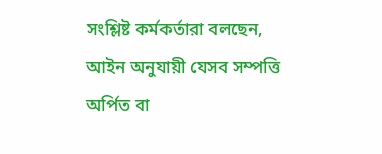সংশ্লিষ্ট কর্মকর্তারা বলছেন, আইন অনুযায়ী যেসব সম্পত্তি অর্পিত বা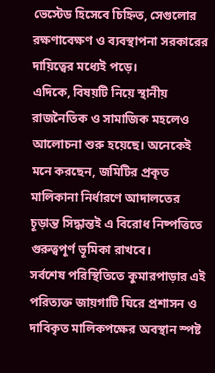ভেস্টেড হিসেবে চিহ্নিত, সেগুলোর রক্ষণাবেক্ষণ ও ব্যবস্থাপনা সরকারের দায়িত্বের মধ্যেই পড়ে।
এদিকে, বিষয়টি নিয়ে স্থানীয় রাজনৈতিক ও সামাজিক মহলেও আলোচনা শুরু হয়েছে। অনেকেই মনে করছেন, জমিটির প্রকৃত মালিকানা নির্ধারণে আদালতের চূড়ান্ত সিদ্ধান্তই এ বিরোধ নিষ্পত্তিতে গুরুত্বপূর্ণ ভূমিকা রাখবে।
সর্বশেষ পরিস্থিতিতে কুমারপাড়ার এই পরিত্যক্ত জায়গাটি ঘিরে প্রশাসন ও দাবিকৃত মালিকপক্ষের অবস্থান স্পষ্ট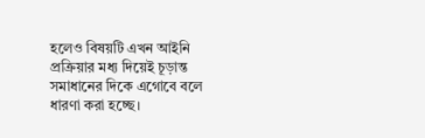হলেও বিষয়টি এখন আইনি প্রক্রিয়ার মধ্য দিয়েই চূড়ান্ত সমাধানের দিকে এগোবে বলে ধারণা করা হচ্ছে।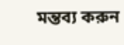মন্তব্য করুন